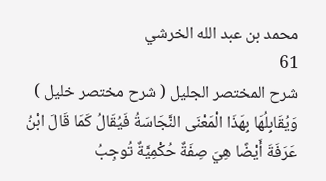محمد بن عبد الله الخرشي
61
شرح المختصر الجليل ( شرح مختصر خليل )
وَيُقَابِلُهَا بِهَذَا الْمَعْنَى النَّجَاسَةُ فَيُقَالُ كَمَا قَالَ ابْنُ عَرَفَةَ أَيْضًا هِيَ صِفَةٌ حُكْمِيَّةٌ تُوجِبُ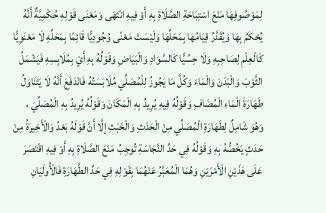لِمَوْصُوفِهَا مَنْعَ اسْتِبَاحَةِ الصَّلَاةِ بِهِ أَوْ فِيهِ انْتَهَى وَمَعْنَى قَوْلِهِ حُكْمِيَّةٌ أَنَّهُ يُحْكَمُ بِهَا وَيُقَدَّرُ قِيَامُهَا بِمَحَلِّهَا وَلَيْسَتْ مَعْنًى وُجُودِيًّا قَائِمًا بِمَحَلِّهِ لَا مَعْنَوِيًّا كَالْعِلْمِ لِصَاحِبِهِ وَلَا حِسِّيًّا كَالسَّوَادِ وَالْبَيَاضِ وَقَوْلُهُ بِهِ أَيْ بِمُلَابِسِهِ فَيَشْمَلُ الثَّوْبَ وَالْبَدَنَ وَالْمَاءَ وَكُلَّ مَا يَجُوزُ لِلْمُصَلِّي مُلَابَسَتُهُ فَانْدَفَعَ أَنَّهُ لَا يَتَنَاوَلُ طَهَارَةَ الْمَاءِ الْمُضَافِ وَقَوْلُهُ فِيهِ يُرِيدُ بِهِ الْمَكَانَ وَقَوْلُهُ يُرِيدُ بِهِ الْمُصَلِّيَ ، وَهُوَ شَامِلٌ لِطَهَارَةِ الْمُصَلِّي مِنْ الْحَدَثِ وَالْخَبَثِ إلَّا أَنَّ قَوْلَهُ بَعْدُ وَالْأَخِيرَةُ مِنْ حَدَثٍ يَخُصُّهُ بِهِ وَقَوْلُهُ فِي حَدِّ النَّجَاسَةِ تُوجِبُ مَنْعَ الصَّلَاةِ بِهِ أَوْ فِيهِ اقْتَصَرَ عَلَى هَذَيْنِ الْأَمْرَيْنِ وَهُمَا الْمُعَبَّرُ عَنْهُمَا بِقَوْلِهِ فِي حَدِّ الطَّهَارَةِ فَالْأُولَيَانِ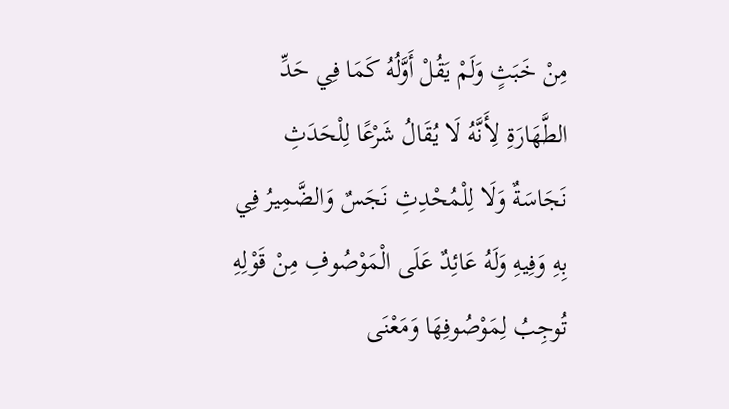مِنْ خَبَثٍ وَلَمْ يَقُلْ أَوَّلُهُ كَمَا فِي حَدِّ الطَّهَارَةِ لِأَنَّهُ لَا يُقَالُ شَرْعًا لِلْحَدَثِ نَجَاسَةٌ وَلَا لِلْمُحْدِثِ نَجَسٌ وَالضَّمِيرُ فِي بِهِ وَفِيهِ وَلَهُ عَائِدٌ عَلَى الْمَوْصُوفِ مِنْ قَوْلِهِ تُوجِبُ لِمَوْصُوفِهَا وَمَعْنَى